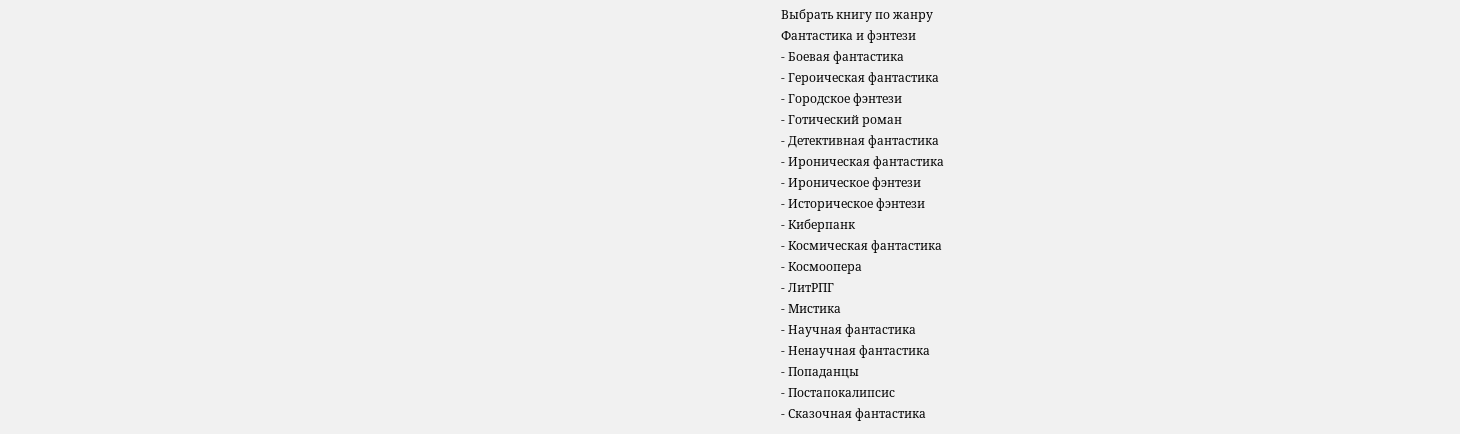Выбрать книгу по жанру
Фантастика и фэнтези
- Боевая фантастика
- Героическая фантастика
- Городское фэнтези
- Готический роман
- Детективная фантастика
- Ироническая фантастика
- Ироническое фэнтези
- Историческое фэнтези
- Киберпанк
- Космическая фантастика
- Космоопера
- ЛитРПГ
- Мистика
- Научная фантастика
- Ненаучная фантастика
- Попаданцы
- Постапокалипсис
- Сказочная фантастика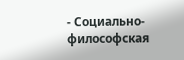- Социально-философская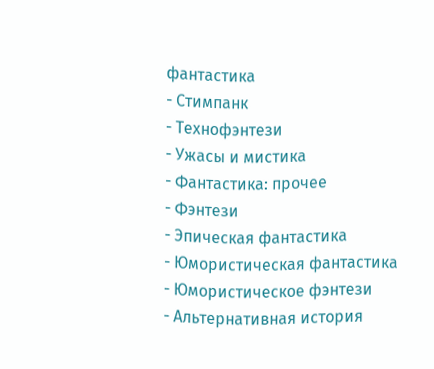фантастика
- Стимпанк
- Технофэнтези
- Ужасы и мистика
- Фантастика: прочее
- Фэнтези
- Эпическая фантастика
- Юмористическая фантастика
- Юмористическое фэнтези
- Альтернативная история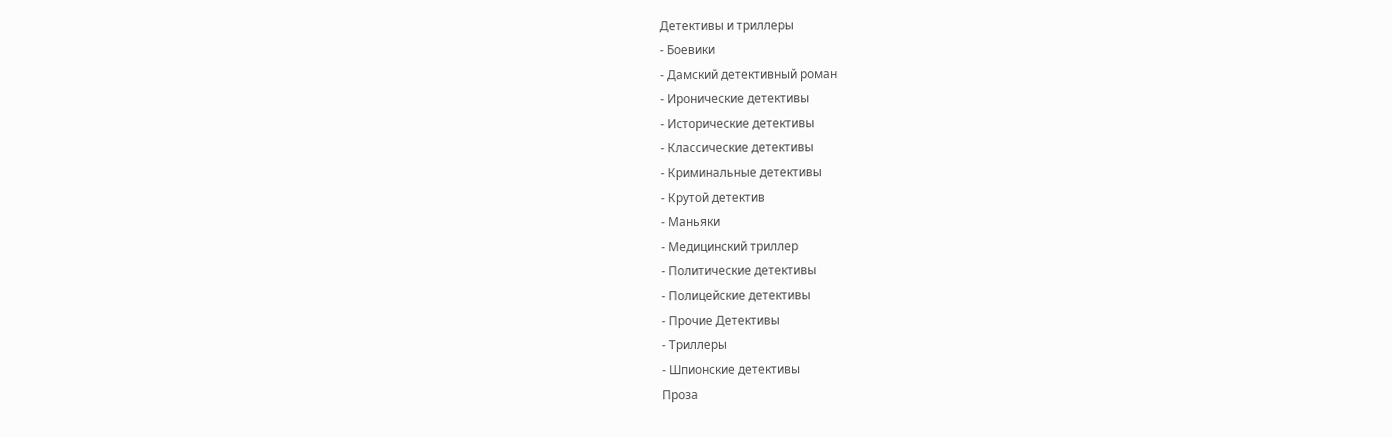Детективы и триллеры
- Боевики
- Дамский детективный роман
- Иронические детективы
- Исторические детективы
- Классические детективы
- Криминальные детективы
- Крутой детектив
- Маньяки
- Медицинский триллер
- Политические детективы
- Полицейские детективы
- Прочие Детективы
- Триллеры
- Шпионские детективы
Проза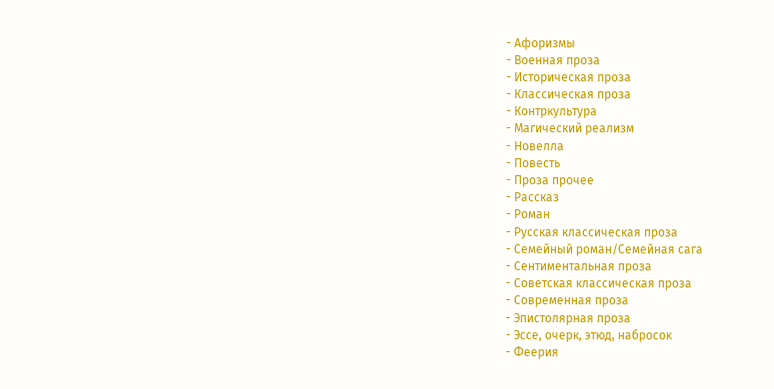- Афоризмы
- Военная проза
- Историческая проза
- Классическая проза
- Контркультура
- Магический реализм
- Новелла
- Повесть
- Проза прочее
- Рассказ
- Роман
- Русская классическая проза
- Семейный роман/Семейная сага
- Сентиментальная проза
- Советская классическая проза
- Современная проза
- Эпистолярная проза
- Эссе, очерк, этюд, набросок
- Феерия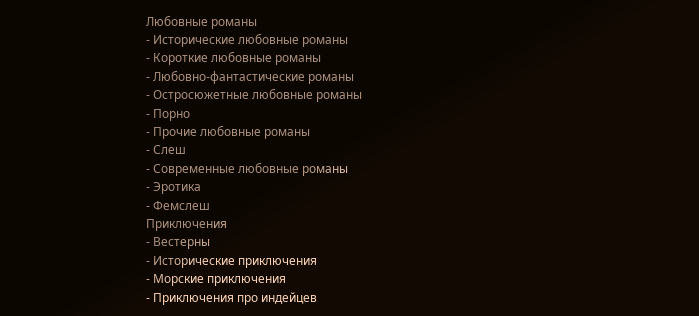Любовные романы
- Исторические любовные романы
- Короткие любовные романы
- Любовно-фантастические романы
- Остросюжетные любовные романы
- Порно
- Прочие любовные романы
- Слеш
- Современные любовные романы
- Эротика
- Фемслеш
Приключения
- Вестерны
- Исторические приключения
- Морские приключения
- Приключения про индейцев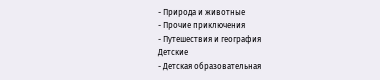- Природа и животные
- Прочие приключения
- Путешествия и география
Детские
- Детская образовательная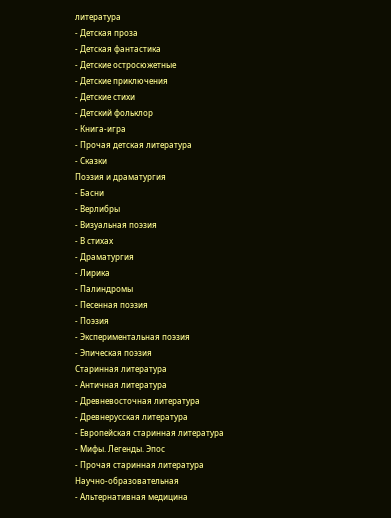литература
- Детская проза
- Детская фантастика
- Детские остросюжетные
- Детские приключения
- Детские стихи
- Детский фольклор
- Книга-игра
- Прочая детская литература
- Сказки
Поэзия и драматургия
- Басни
- Верлибры
- Визуальная поэзия
- В стихах
- Драматургия
- Лирика
- Палиндромы
- Песенная поэзия
- Поэзия
- Экспериментальная поэзия
- Эпическая поэзия
Старинная литература
- Античная литература
- Древневосточная литература
- Древнерусская литература
- Европейская старинная литература
- Мифы. Легенды. Эпос
- Прочая старинная литература
Научно-образовательная
- Альтернативная медицина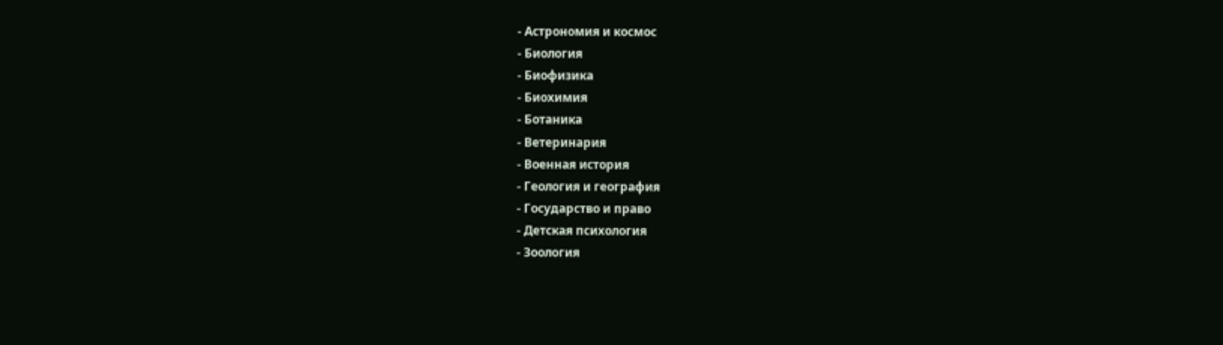- Астрономия и космос
- Биология
- Биофизика
- Биохимия
- Ботаника
- Ветеринария
- Военная история
- Геология и география
- Государство и право
- Детская психология
- Зоология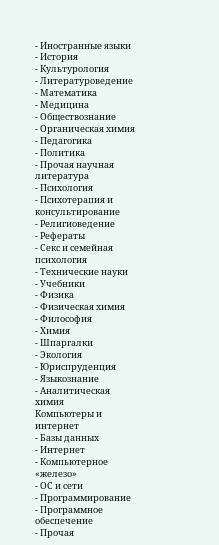- Иностранные языки
- История
- Культурология
- Литературоведение
- Математика
- Медицина
- Обществознание
- Органическая химия
- Педагогика
- Политика
- Прочая научная литература
- Психология
- Психотерапия и консультирование
- Религиоведение
- Рефераты
- Секс и семейная психология
- Технические науки
- Учебники
- Физика
- Физическая химия
- Философия
- Химия
- Шпаргалки
- Экология
- Юриспруденция
- Языкознание
- Аналитическая химия
Компьютеры и интернет
- Базы данных
- Интернет
- Компьютерное «железо»
- ОС и сети
- Программирование
- Программное обеспечение
- Прочая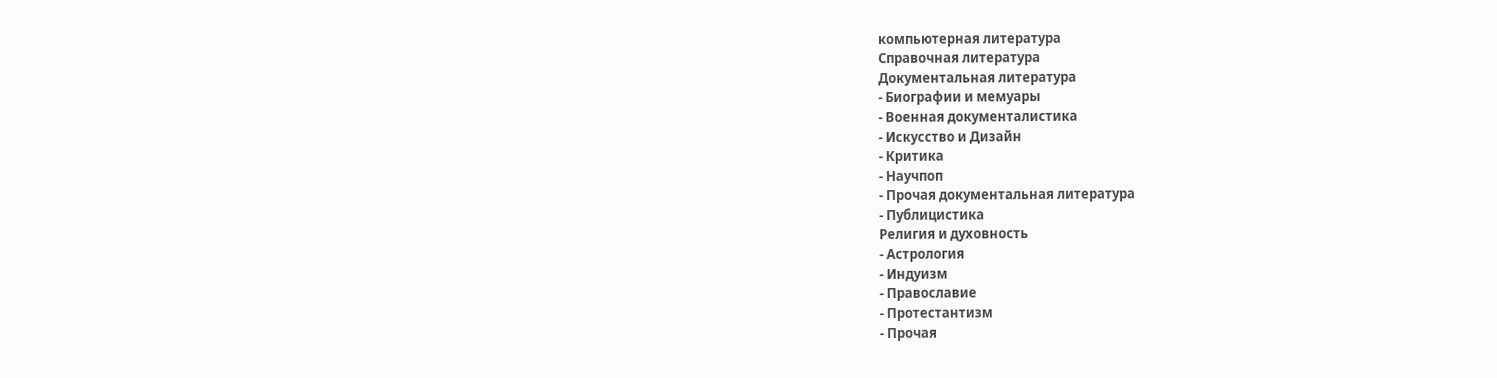компьютерная литература
Справочная литература
Документальная литература
- Биографии и мемуары
- Военная документалистика
- Искусство и Дизайн
- Критика
- Научпоп
- Прочая документальная литература
- Публицистика
Религия и духовность
- Астрология
- Индуизм
- Православие
- Протестантизм
- Прочая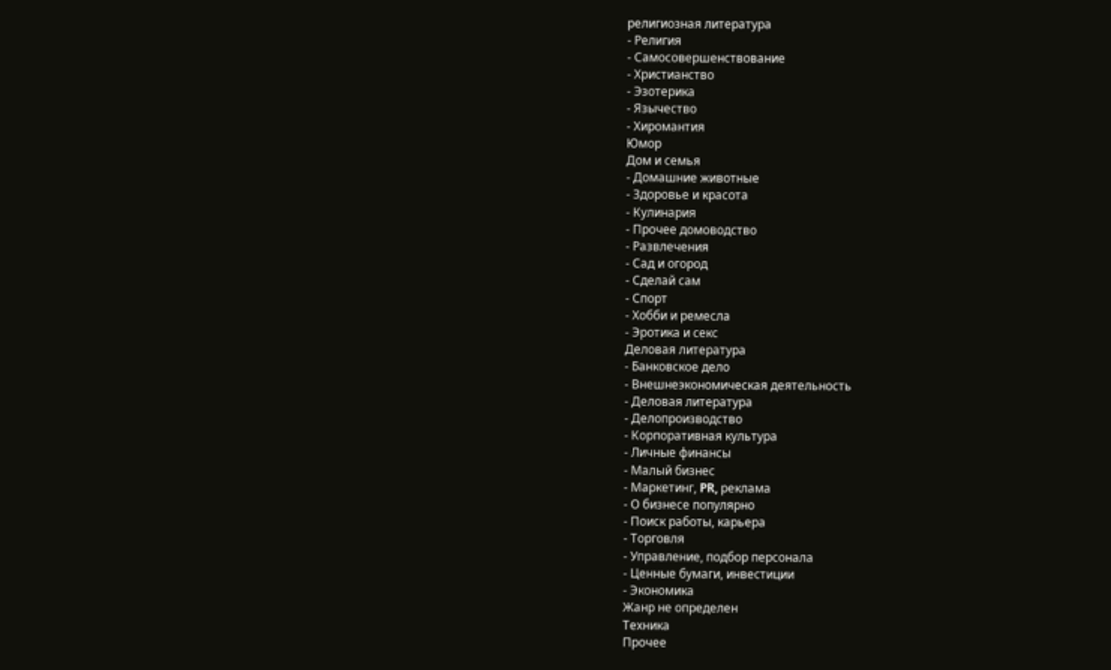религиозная литература
- Религия
- Самосовершенствование
- Христианство
- Эзотерика
- Язычество
- Хиромантия
Юмор
Дом и семья
- Домашние животные
- Здоровье и красота
- Кулинария
- Прочее домоводство
- Развлечения
- Сад и огород
- Сделай сам
- Спорт
- Хобби и ремесла
- Эротика и секс
Деловая литература
- Банковское дело
- Внешнеэкономическая деятельность
- Деловая литература
- Делопроизводство
- Корпоративная культура
- Личные финансы
- Малый бизнес
- Маркетинг, PR, реклама
- О бизнесе популярно
- Поиск работы, карьера
- Торговля
- Управление, подбор персонала
- Ценные бумаги, инвестиции
- Экономика
Жанр не определен
Техника
Прочее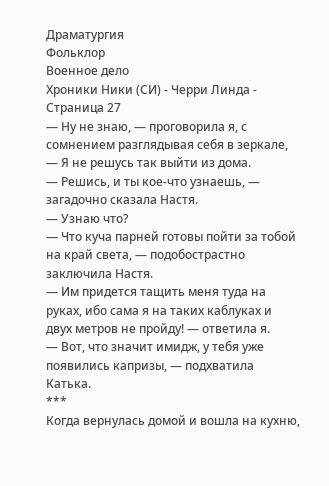Драматургия
Фольклор
Военное дело
Хроники Ники (СИ) - Черри Линда - Страница 27
— Ну не знаю, — проговорила я, с сомнением разглядывая себя в зеркале, — Я не решусь так выйти из дома.
— Решись, и ты кое-что узнаешь, — загадочно сказала Настя.
— Узнаю что?
— Что куча парней готовы пойти за тобой на край света, — подобострастно заключила Настя.
— Им придется тащить меня туда на руках, ибо сама я на таких каблуках и двух метров не пройду! — ответила я.
— Вот, что значит имидж, у тебя уже появились капризы, — подхватила Катька.
***
Когда вернулась домой и вошла на кухню,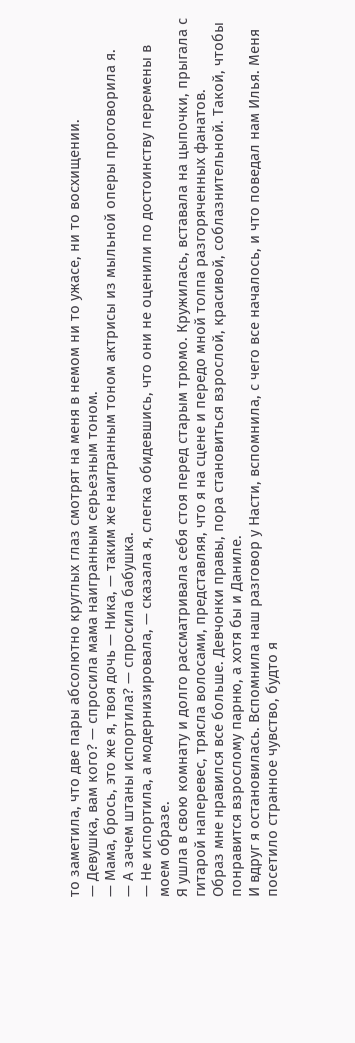то заметила, что две пары абсолютно круглых глаз смотрят на меня в немом ни то ужасе, ни то восхищении.
— Девушка, вам кого? — спросила мама наигранным серьезным тоном.
— Мама, брось, это же я, твоя дочь — Ника, — таким же наигранным тоном актрисы из мыльной оперы проговорила я.
— А зачем штаны испортила? — спросила бабушка.
— Не испортила, а модернизировала, — сказала я, слегка обидевшись, что они не оценили по достоинству перемены в моем образе.
Я ушла в свою комнату и долго рассматривала себя стоя перед старым трюмо. Кружилась, вставала на цыпочки, прыгала с гитарой наперевес, трясла волосами, представляя, что я на сцене и передо мной толпа разгоряченных фанатов.
Образ мне нравился все больше. Девчонки правы, пора становиться взрослой, красивой, соблазнительной. Такой, чтобы понравится взрослому парню, а хотя бы и Даниле.
И вдруг я остановилась. Вспомнила наш разговор у Насти, вспомнила, с чего все началось, и что поведал нам Илья. Меня посетило странное чувство, будто я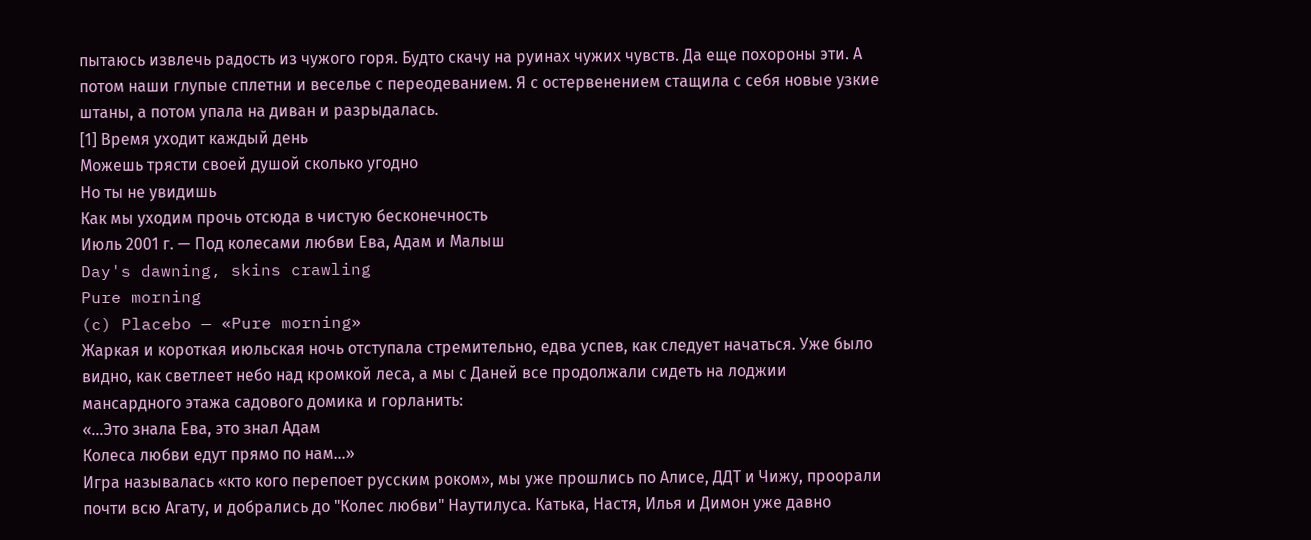пытаюсь извлечь радость из чужого горя. Будто скачу на руинах чужих чувств. Да еще похороны эти. А потом наши глупые сплетни и веселье с переодеванием. Я с остервенением стащила с себя новые узкие штаны, а потом упала на диван и разрыдалась.
[1] Время уходит каждый день
Можешь трясти своей душой сколько угодно
Но ты не увидишь
Как мы уходим прочь отсюда в чистую бесконечность
Июль 2001 г. — Под колесами любви Ева, Адам и Малыш
Day's dawning, skins crawling
Pure morning
(c) Placebo — «Pure morning»
Жаркая и короткая июльская ночь отступала стремительно, едва успев, как следует начаться. Уже было видно, как светлеет небо над кромкой леса, а мы с Даней все продолжали сидеть на лоджии мансардного этажа садового домика и горланить:
«…Это знала Ева, это знал Адам
Колеса любви едут прямо по нам…»
Игра называлась «кто кого перепоет русским роком», мы уже прошлись по Алисе, ДДТ и Чижу, проорали почти всю Агату, и добрались до "Колес любви" Наутилуса. Катька, Настя, Илья и Димон уже давно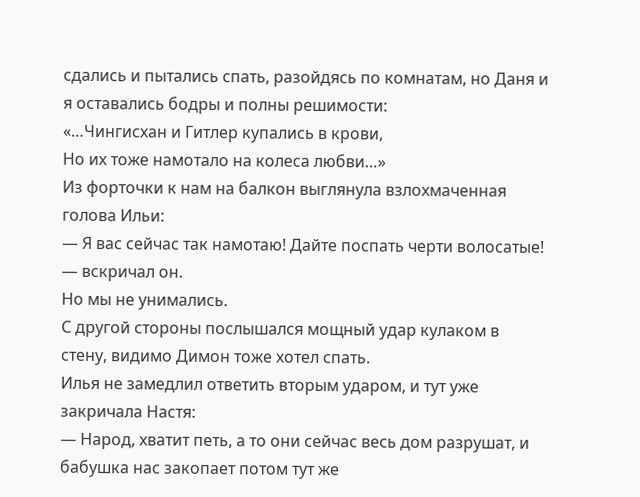сдались и пытались спать, разойдясь по комнатам, но Даня и я оставались бодры и полны решимости:
«…Чингисхан и Гитлер купались в крови,
Но их тоже намотало на колеса любви…»
Из форточки к нам на балкон выглянула взлохмаченная голова Ильи:
— Я вас сейчас так намотаю! Дайте поспать черти волосатые! — вскричал он.
Но мы не унимались.
С другой стороны послышался мощный удар кулаком в стену, видимо Димон тоже хотел спать.
Илья не замедлил ответить вторым ударом, и тут уже закричала Настя:
— Народ, хватит петь, а то они сейчас весь дом разрушат, и бабушка нас закопает потом тут же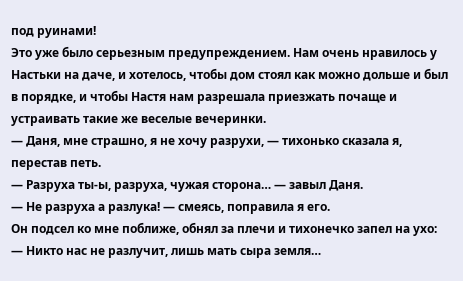под руинами!
Это уже было серьезным предупреждением. Нам очень нравилось у Настьки на даче, и хотелось, чтобы дом стоял как можно дольше и был в порядке, и чтобы Настя нам разрешала приезжать почаще и устраивать такие же веселые вечеринки.
— Даня, мне страшно, я не хочу разрухи, — тихонько сказала я, перестав петь.
— Разруха ты-ы, разруха, чужая сторона… — завыл Даня.
— Не разруха а разлука! — смеясь, поправила я его.
Он подсел ко мне поближе, обнял за плечи и тихонечко запел на ухо:
— Никто нас не разлучит, лишь мать сыра земля…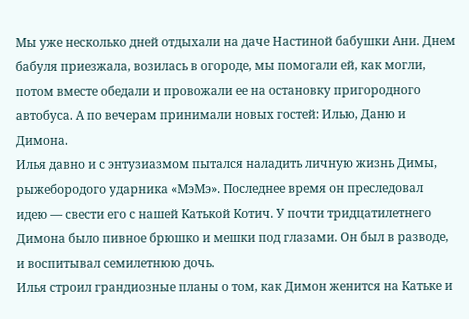Мы уже несколько дней отдыхали на даче Настиной бабушки Ани. Днем бабуля приезжала, возилась в огороде, мы помогали ей, как могли, потом вместе обедали и провожали ее на остановку пригородного автобуса. А по вечерам принимали новых гостей: Илью, Даню и Димона.
Илья давно и с энтузиазмом пытался наладить личную жизнь Димы, рыжебородого ударника «МэМэ». Последнее время он преследовал идею — свести его с нашей Катькой Котич. У почти тридцатилетнего Димона было пивное брюшко и мешки под глазами. Он был в разводе, и воспитывал семилетнюю дочь.
Илья строил грандиозные планы о том, как Димон женится на Катьке и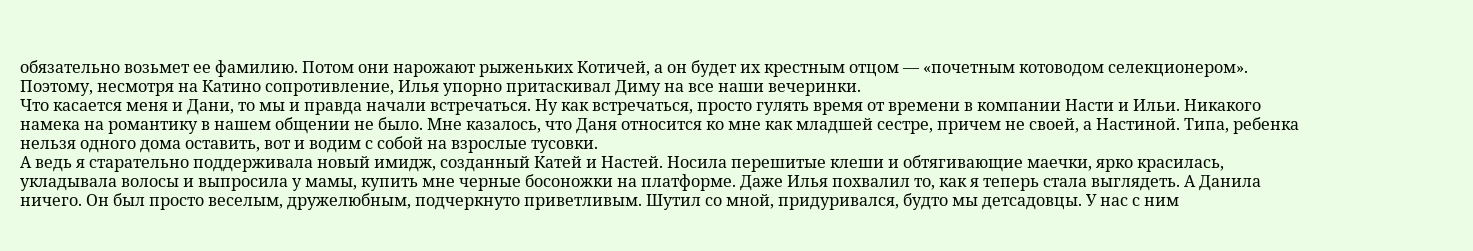обязательно возьмет ее фамилию. Потом они нарожают рыженьких Котичей, а он будет их крестным отцом — «почетным котоводом селекционером». Поэтому, несмотря на Катино сопротивление, Илья упорно притаскивал Диму на все наши вечеринки.
Что касается меня и Дани, то мы и правда начали встречаться. Ну как встречаться, просто гулять время от времени в компании Насти и Ильи. Никакого намека на романтику в нашем общении не было. Мне казалось, что Даня относится ко мне как младшей сестре, причем не своей, а Настиной. Типа, ребенка нельзя одного дома оставить, вот и водим с собой на взрослые тусовки.
А ведь я старательно поддерживала новый имидж, созданный Катей и Настей. Носила перешитые клеши и обтягивающие маечки, ярко красилась, укладывала волосы и выпросила у мамы, купить мне черные босоножки на платформе. Даже Илья похвалил то, как я теперь стала выглядеть. А Данила ничего. Он был просто веселым, дружелюбным, подчеркнуто приветливым. Шутил со мной, придуривался, будто мы детсадовцы. У нас с ним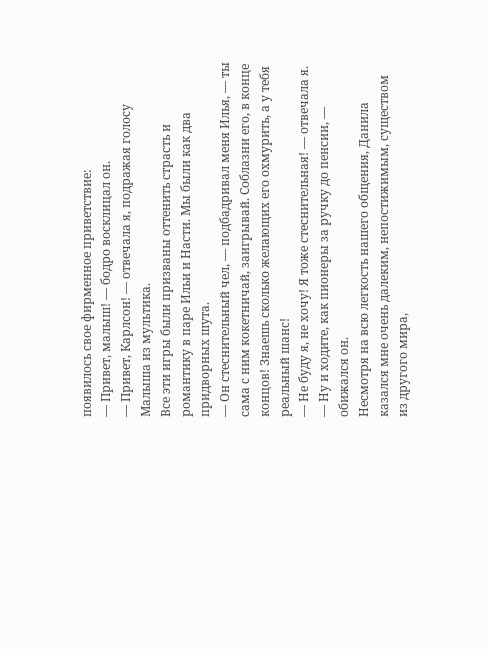появилось свое фирменное приветствие:
— Привет, малыш! — бодро восклицал он.
— Привет, Карлсон! — отвечала я, подражая голосу Малыша из мультика.
Все эти игры были призваны оттенить страсть и романтику в паре Ильи и Насти. Мы были как два придворных шута.
— Он стеснительный чел, — подбадривал меня Илья, — ты сама с ним кокетничай, заигрывай. Соблазни его, в конце концов! Знаешь сколько желающих его охмурить, а у тебя реальный шанс!
— Не буду я, не хочу! Я тоже стеснительная! — отвечала я.
— Ну и ходите, как пионеры за ручку до пенсии, — обижался он.
Несмотря на всю легкость нашего общения, Данила казался мне очень далеким, непостижимым, существом из другого мира,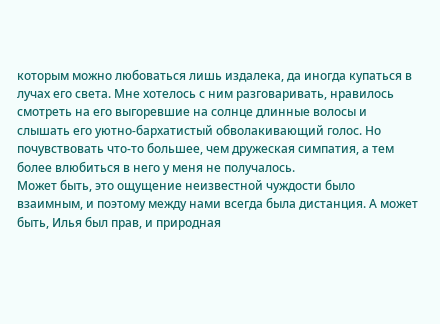которым можно любоваться лишь издалека, да иногда купаться в лучах его света. Мне хотелось с ним разговаривать, нравилось смотреть на его выгоревшие на солнце длинные волосы и слышать его уютно-бархатистый обволакивающий голос. Но почувствовать что-то большее, чем дружеская симпатия, а тем более влюбиться в него у меня не получалось.
Может быть, это ощущение неизвестной чуждости было взаимным, и поэтому между нами всегда была дистанция. А может быть, Илья был прав, и природная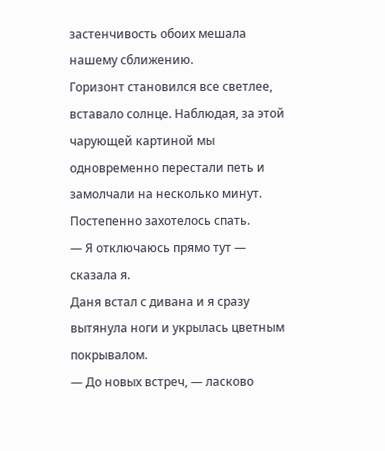застенчивость обоих мешала нашему сближению.
Горизонт становился все светлее, вставало солнце. Наблюдая, за этой чарующей картиной мы одновременно перестали петь и замолчали на несколько минут. Постепенно захотелось спать.
— Я отключаюсь прямо тут — сказала я.
Даня встал с дивана и я сразу вытянула ноги и укрылась цветным покрывалом.
— До новых встреч, — ласково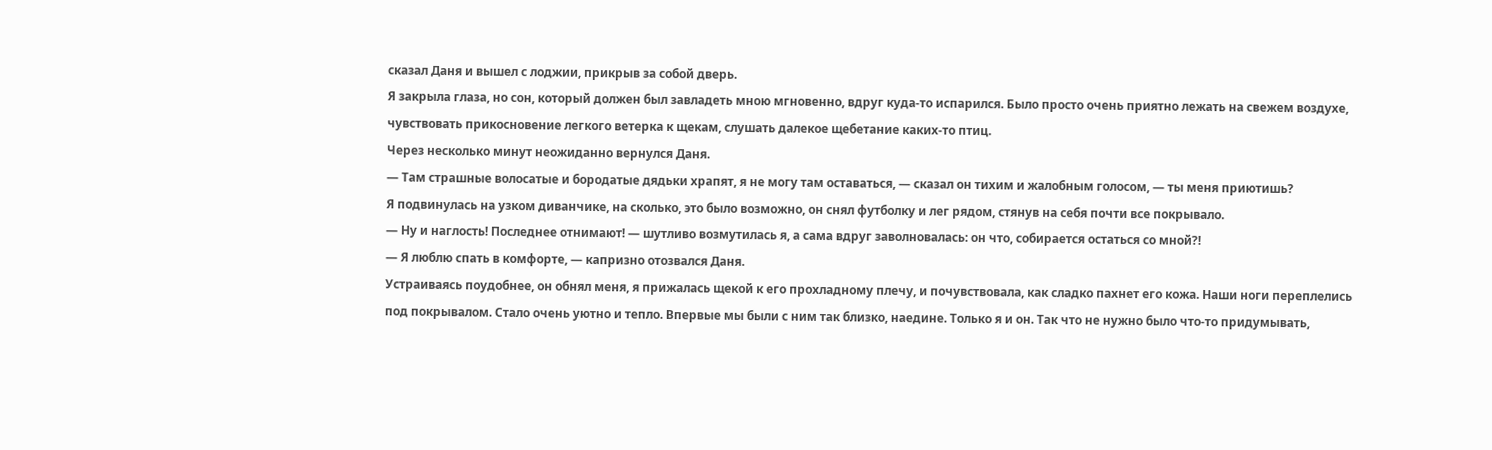сказал Даня и вышел с лоджии, прикрыв за собой дверь.
Я закрыла глаза, но сон, который должен был завладеть мною мгновенно, вдруг куда-то испарился. Было просто очень приятно лежать на свежем воздухе, чувствовать прикосновение легкого ветерка к щекам, слушать далекое щебетание каких-то птиц.
Через несколько минут неожиданно вернулся Даня.
— Там страшные волосатые и бородатые дядьки храпят, я не могу там оставаться, — сказал он тихим и жалобным голосом, — ты меня приютишь?
Я подвинулась на узком диванчике, на сколько, это было возможно, он снял футболку и лег рядом, стянув на себя почти все покрывало.
— Ну и наглость! Последнее отнимают! — шутливо возмутилась я, а сама вдруг заволновалась: он что, собирается остаться со мной?!
— Я люблю спать в комфорте, — капризно отозвался Даня.
Устраиваясь поудобнее, он обнял меня, я прижалась щекой к его прохладному плечу, и почувствовала, как сладко пахнет его кожа. Наши ноги переплелись под покрывалом. Стало очень уютно и тепло. Впервые мы были с ним так близко, наедине. Только я и он. Так что не нужно было что-то придумывать,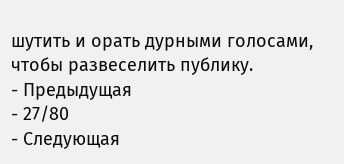шутить и орать дурными голосами, чтобы развеселить публику.
- Предыдущая
- 27/80
- Следующая